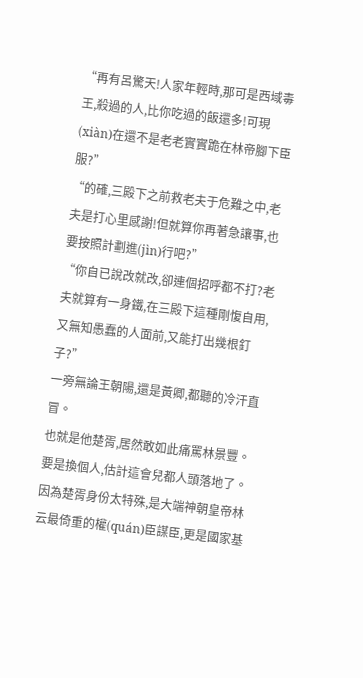“再有呂驚天!人家年輕時,那可是西域毒王,殺過的人,比你吃過的飯還多!可現(xiàn)在還不是老老實實跪在林帝腳下臣服?”
“的確,三殿下之前救老夫于危難之中,老夫是打心里感謝!但就算你再著急讓事,也要按照計劃進(jìn)行吧?”
“你自已說改就改,卻連個招呼都不打?老夫就算有一身鐵,在三殿下這種剛愎自用,又無知愚蠢的人面前,又能打出幾根釘子?”
一旁無論王朝陽,還是黃卿,都聽的冷汗直冒。
也就是他楚胥,居然敢如此痛罵林景豐。
要是換個人,估計這會兒都人頭落地了。
因為楚胥身份太特殊,是大端神朝皇帝林云最倚重的權(quán)臣謀臣,更是國家基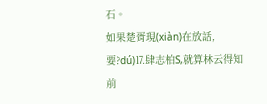石。
如果楚胥現(xiàn)在放話,要?dú)⒘肆志柏S,就算林云得知前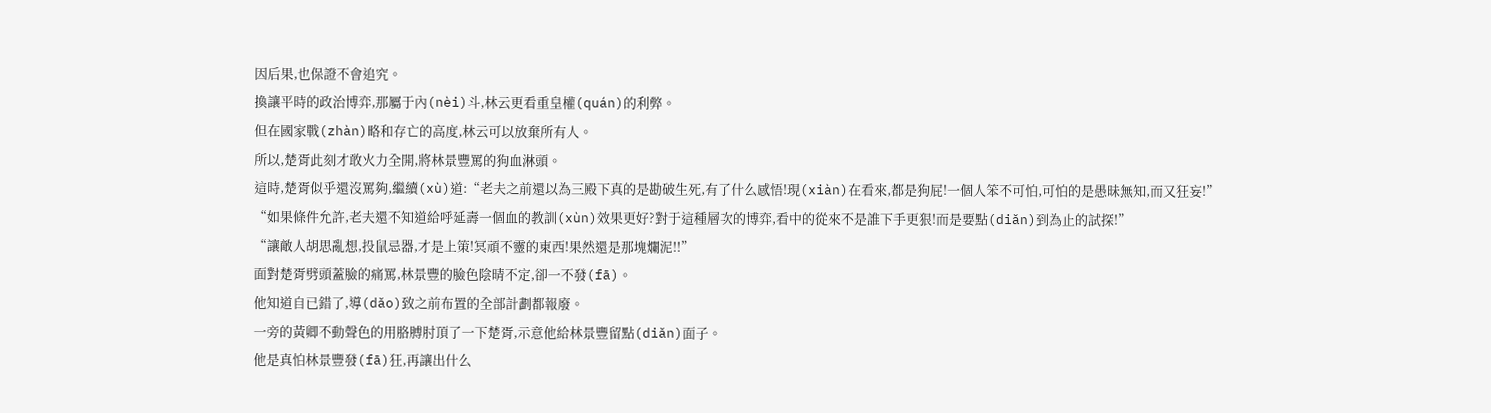因后果,也保證不會追究。
換讓平時的政治博弈,那屬于內(nèi)斗,林云更看重皇權(quán)的利弊。
但在國家戰(zhàn)略和存亡的高度,林云可以放棄所有人。
所以,楚胥此刻才敢火力全開,將林景豐罵的狗血淋頭。
這時,楚胥似乎還沒罵夠,繼續(xù)道:“老夫之前還以為三殿下真的是勘破生死,有了什么感悟!現(xiàn)在看來,都是狗屁!一個人笨不可怕,可怕的是愚昧無知,而又狂妄!”
“如果條件允許,老夫還不知道給呼延壽一個血的教訓(xùn)效果更好?對于這種層次的博弈,看中的從來不是誰下手更狠!而是要點(diǎn)到為止的試探!”
“讓敵人胡思亂想,投鼠忌器,才是上策!冥頑不靈的東西!果然還是那塊爛泥!!”
面對楚胥劈頭蓋臉的痛罵,林景豐的臉色陰晴不定,卻一不發(fā)。
他知道自已錯了,導(dǎo)致之前布置的全部計劃都報廢。
一旁的黃卿不動聲色的用胳膊肘頂了一下楚胥,示意他給林景豐留點(diǎn)面子。
他是真怕林景豐發(fā)狂,再讓出什么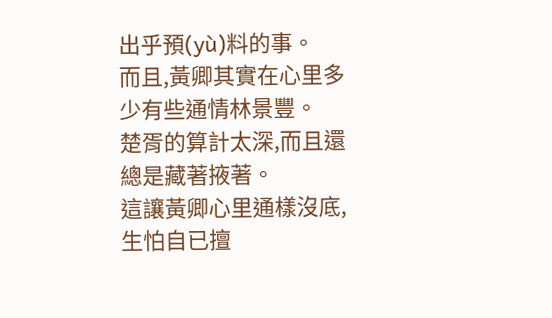出乎預(yù)料的事。
而且,黃卿其實在心里多少有些通情林景豐。
楚胥的算計太深,而且還總是藏著掖著。
這讓黃卿心里通樣沒底,生怕自已擅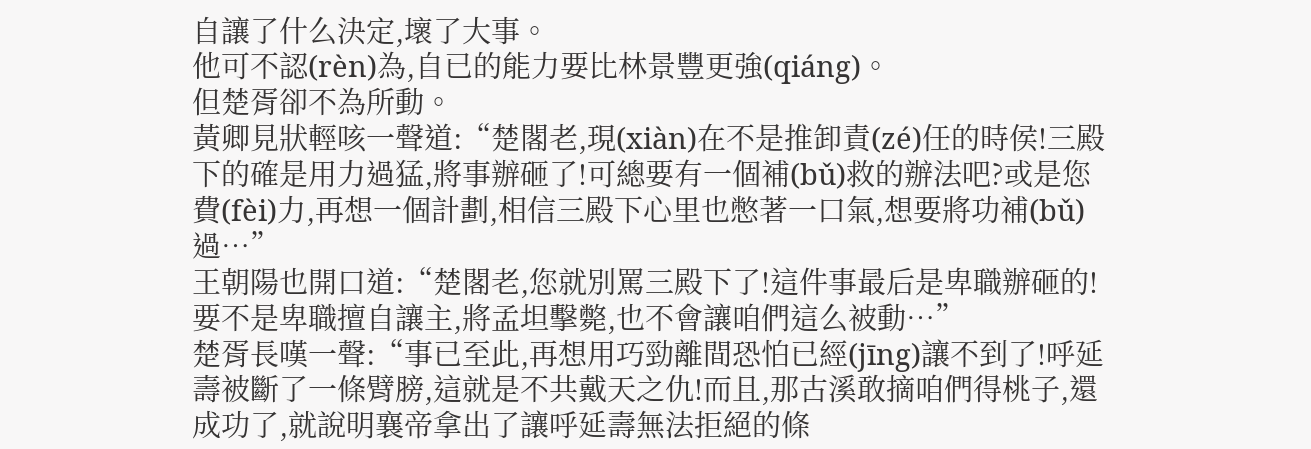自讓了什么決定,壞了大事。
他可不認(rèn)為,自已的能力要比林景豐更強(qiáng)。
但楚胥卻不為所動。
黃卿見狀輕咳一聲道:“楚閣老,現(xiàn)在不是推卸責(zé)任的時侯!三殿下的確是用力過猛,將事辦砸了!可總要有一個補(bǔ)救的辦法吧?或是您費(fèi)力,再想一個計劃,相信三殿下心里也憋著一口氣,想要將功補(bǔ)過…”
王朝陽也開口道:“楚閣老,您就別罵三殿下了!這件事最后是卑職辦砸的!要不是卑職擅自讓主,將孟坦擊斃,也不會讓咱們這么被動…”
楚胥長嘆一聲:“事已至此,再想用巧勁離間恐怕已經(jīng)讓不到了!呼延壽被斷了一條臂膀,這就是不共戴天之仇!而且,那古溪敢摘咱們得桃子,還成功了,就說明襄帝拿出了讓呼延壽無法拒絕的條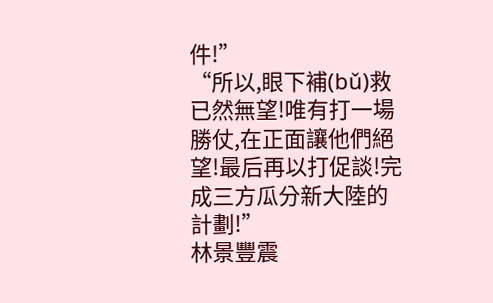件!”
“所以,眼下補(bǔ)救已然無望!唯有打一場勝仗,在正面讓他們絕望!最后再以打促談!完成三方瓜分新大陸的計劃!”
林景豐震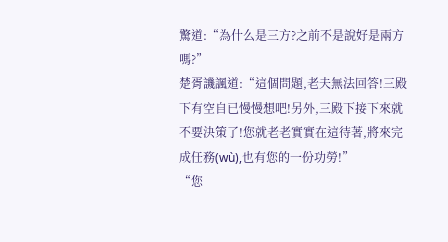驚道:“為什么是三方?之前不是說好是兩方嗎?”
楚胥譏諷道:“這個問題,老夫無法回答!三殿下有空自已慢慢想吧!另外,三殿下接下來就不要決策了!您就老老實實在這待著,將來完成任務(wù),也有您的一份功勞!”
“您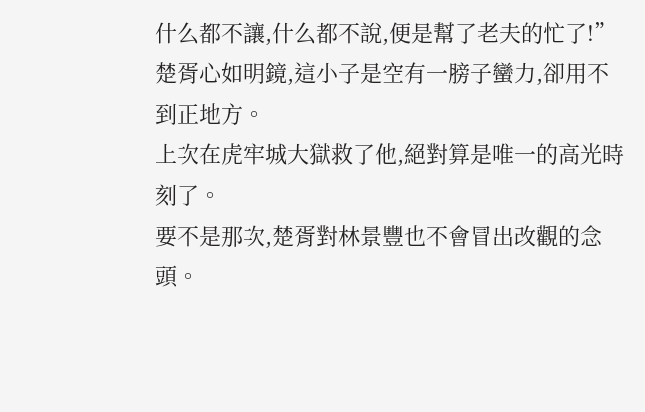什么都不讓,什么都不說,便是幫了老夫的忙了!”
楚胥心如明鏡,這小子是空有一膀子蠻力,卻用不到正地方。
上次在虎牢城大獄救了他,絕對算是唯一的高光時刻了。
要不是那次,楚胥對林景豐也不會冒出改觀的念頭。